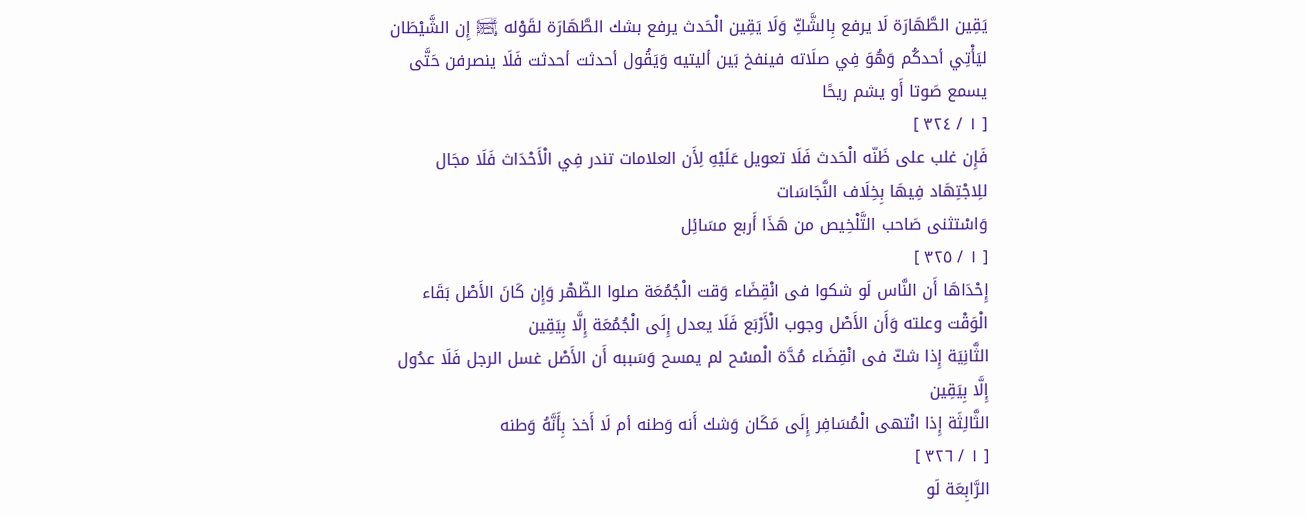يَقِين الطَّهَارَة لَا يرفع بِالشَّكِّ وَلَا يَقِين الْحَدث يرفع بشك الطَّهَارَة لقَوْله ﵊ إِن الشَّيْطَان ليَأْتِي أحدكُم وَهُوَ فِي صلَاته فينفخ بَين أليتيه وَيَقُول أحدثت أحدثت فَلَا ينصرفن حَتَّى يسمع صَوتا أَو يشم ريحًا
[ ١ / ٣٢٤ ]
فَإِن غلب على ظَنّه الْحَدث فَلَا تعويل عَلَيْهِ لِأَن العلامات تندر فِي الْأَحْدَاث فَلَا مجَال للِاجْتِهَاد فِيهَا بِخِلَاف النَّجَاسَات
وَاسْتثنى صَاحب التَّلْخِيص من هَذَا أَربع مسَائِل
[ ١ / ٣٢٥ ]
إِحْدَاهَا أَن النَّاس لَو شكوا فى انْقِضَاء وَقت الْجُمُعَة صلوا الظّهْر وَإِن كَانَ الأَصْل بَقَاء الْوَقْت وعلته وَأَن الأَصْل وجوب الْأَرْبَع فَلَا يعدل إِلَى الْجُمُعَة إِلَّا بِيَقِين
الثَّانِيَة إِذا شكّ فى انْقِضَاء مُدَّة الْمسْح لم يمسح وَسَببه أَن الأَصْل غسل الرجل فَلَا عدُول إِلَّا بِيَقِين
الثَّالِثَة إِذا انْتهى الْمُسَافِر إِلَى مَكَان وَشك أَنه وَطنه أم لَا أَخذ بِأَنَّهُ وَطنه
[ ١ / ٣٢٦ ]
الرَّابِعَة لَو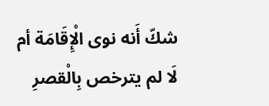شكّ أَنه نوى الْإِقَامَة أم لَا لم يترخص بِالْقصرِ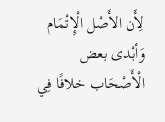لِأَن الأَصْل الْإِتْمَام
وَأبْدى بعض الْأَصْحَاب خلافًا فِي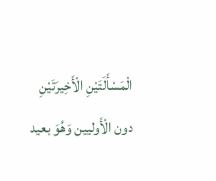الْمَسْأَلَتَيْنِ الْأَخِيرَتَيْنِ دون الْأَوليين وَهُوَ بعيد